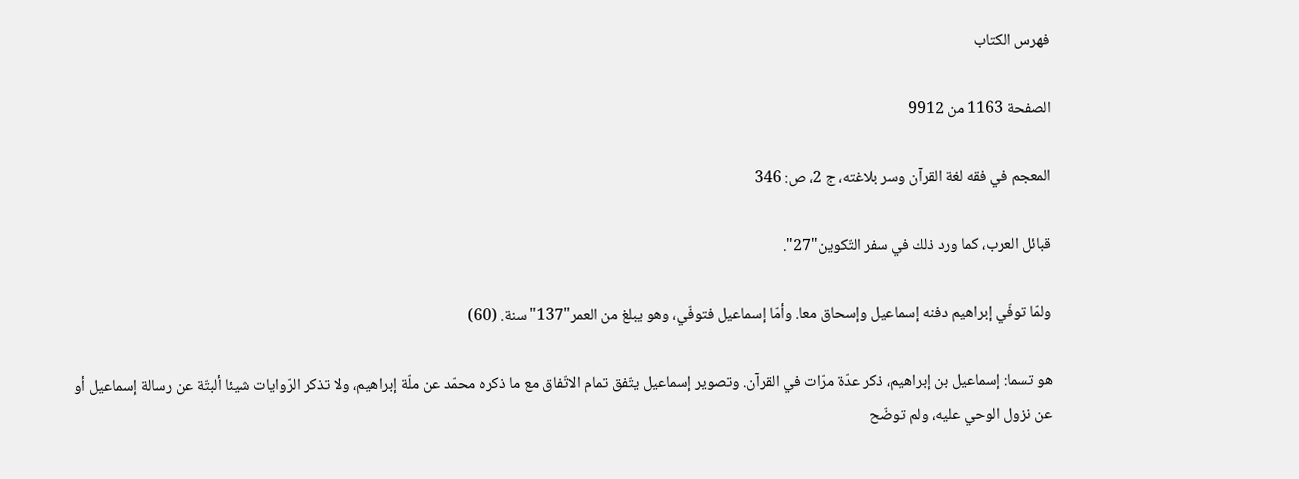فهرس الكتاب

الصفحة 1163 من 9912

المعجم في فقه لغة القرآن وسر بلاغته، ج 2، ص: 346

قبائل العرب، كما ورد ذلك في سفر التّكوين"27".

ولمّا توفّي إبراهيم دفنه إسماعيل وإسحاق معا. وأمّا إسماعيل فتوفّي، وهو يبلغ من العمر"137"سنة. (60)

هو تسما: إسماعيل بن إبراهيم، ذكر عدّة مرّات في القرآن. وتصوير إسماعيل يتّفق تمام الاتّفاق مع ما ذكره محمّد عن ملّة إبراهيم، ولا تذكر الرّوايات شيئا ألبتّة عن رسالة إسماعيل أو عن نزول الوحي عليه، ولم توضّح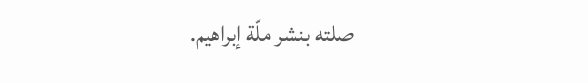صلته بنشر ملّة إبراهيم.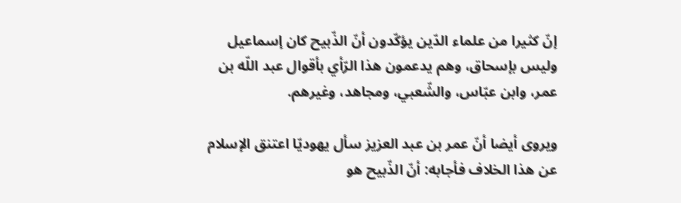إنّ كثيرا من علماء الدّين يؤكّدون أنّ الذّبيح كان إسماعيل وليس بإسحاق، وهم يدعمون هذا الرّأي بأقوال عبد اللّه بن عمر، وابن عبّاس، والشّعبي، ومجاهد، وغيرهم.

ويروى أيضا أنّ عمر بن عبد العزيز سأل يهوديّا اعتنق الإسلام عن هذا الخلاف فأجابه: أنّ الذّبيح هو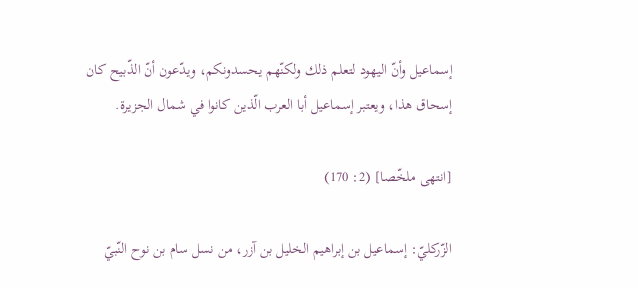إسماعيل وأنّ اليهود لتعلم ذلك ولكنّهم يحسدونكم، ويدّعون أنّ الذّبيح كان إسحاق هذا، ويعتبر إسماعيل أبا العرب الّذين كانوا في شمال الجزيرة.

[انتهى ملخّصا] (2: 170)

الزّركليّ: إسماعيل بن إبراهيم الخليل بن آزر، من نسل سام بن نوح النّبيّ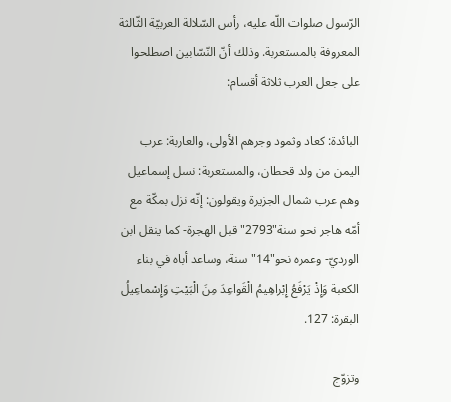الرّسول صلوات اللّه عليه، رأس السّلالة العربيّة الثّالثة المعروفة بالمستعربة. وذلك أنّ النّسّابين اصطلحوا على جعل العرب ثلاثة أقسام:

البائدة: كعاد وثمود وجرهم الأولى، والعاربة: عرب اليمن من ولد قحطان، والمستعربة: نسل إسماعيل وهم عرب شمال الجزيرة ويقولون: إنّه نزل بمكّة مع أمّه هاجر نحو سنة"2793"قبل الهجرة- كما ينقل ابن الورديّ- وعمره نحو"14"سنة، وساعد أباه في بناء الكعبة وَإِذْ يَرْفَعُ إِبْراهِيمُ الْقَواعِدَ مِنَ الْبَيْتِ وَإِسْماعِيلُ البقرة: 127.

وتزوّج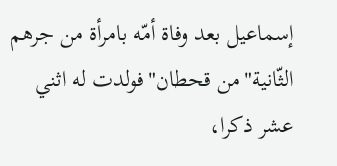إسماعيل بعد وفاة أمّه بامرأة من جرهم الثّانية"من قحطان"فولدت له اثني عشر ذكرا،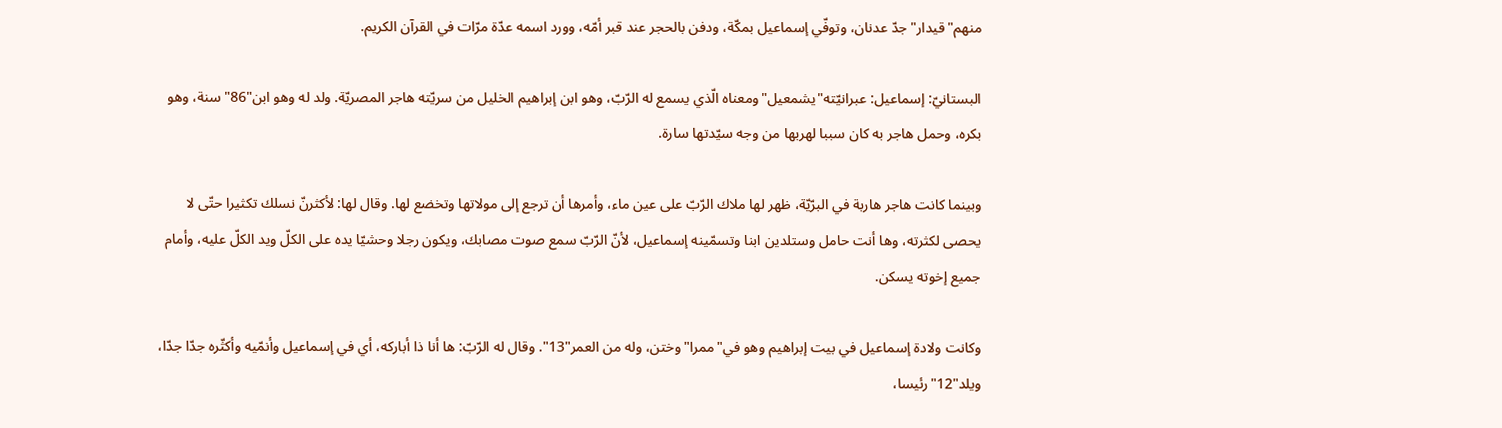منهم"قيدار"جدّ عدنان، وتوفّي إسماعيل بمكّة، ودفن بالحجر عند قبر أمّه، وورد اسمه عدّة مرّات في القرآن الكريم.

البستانيّ: إسماعيل: عبرانيّته"يشمعيل"ومعناه الّذي يسمع له الرّبّ، وهو ابن إبراهيم الخليل من سريّته هاجر المصريّة. ولد له وهو ابن"86"سنة، وهو بكره، وحمل هاجر به كان سببا لهربها من وجه سيّدتها سارة.

وبينما كانت هاجر هاربة في البرّيّة، ظهر لها ملاك الرّبّ على عين ماء، وأمرها أن ترجع إلى مولاتها وتخضع لها. وقال لها: لأكثرنّ نسلك تكثيرا حتّى لا يحصى لكثرته، وها أنت حامل وستلدين ابنا وتسمّينه إسماعيل، لأنّ الرّبّ سمع صوت مصابك، ويكون رجلا وحشيّا يده على الكلّ ويد الكلّ عليه، وأمام جميع إخوته يسكن.

وكانت ولادة إسماعيل في بيت إبراهيم وهو في"ممرا"وختن، وله من العمر"13". وقال له الرّبّ: ها أنا ذا أباركه، أي في إسماعيل وأنمّيه وأكثّره جدّا جدّا، ويلد"12"رئيسا،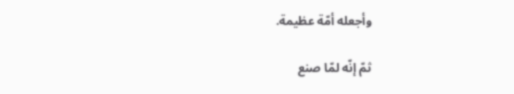وأجعله أمّة عظيمة.

ثمّ إنّه لمّا صنع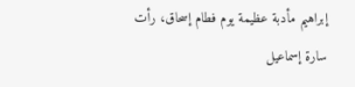إبراهيم مأدبة عظيمة يوم فطام إسحاق، رأت سارة إسماعيل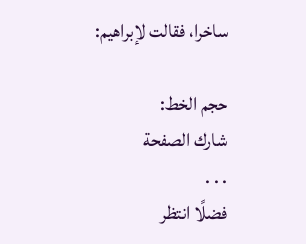ساخرا، فقالت لإبراهيم:

حجم الخط:
شارك الصفحة
. . .
فضلًا انتظر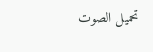تحميل الصوت